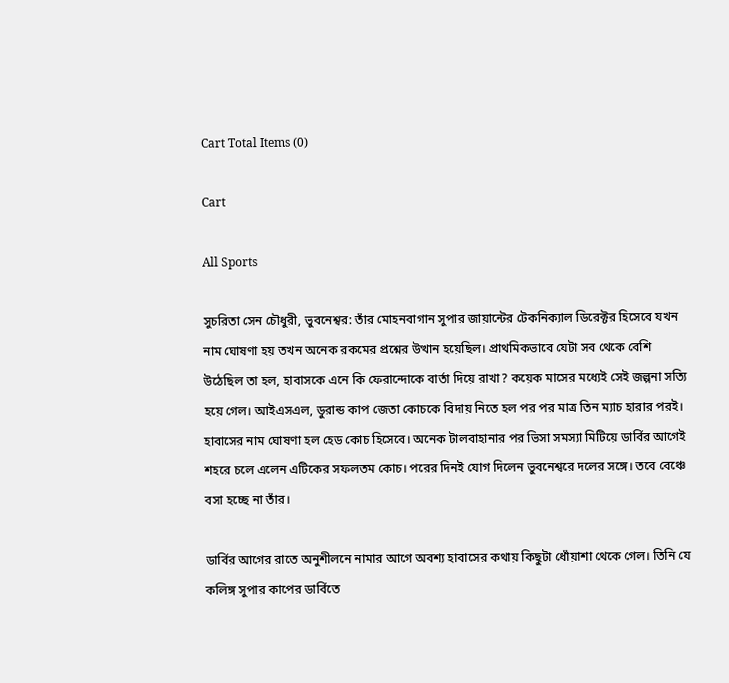Cart Total Items (0)

Cart

All Sports

সুচরিতা সেন চৌধুরী, ভুবনেশ্বর: তাঁর মোহনবাগান সুপার জায়ান্টের টেকনিক্যাল ডিরেক্টর হিসেবে যখন নাম ঘোষণা হয় তখন অনেক রকমের প্রশ্নের উত্থান হয়েছিল। প্রাথমিকভাবে যেটা সব থেকে বেশি উঠেছিল তা হল, হাবাসকে এনে কি ফেরান্দোকে বার্তা দিয়ে রাখা? কয়েক মাসের মধ্যেই সেই জল্পনা সত্যি হয়ে গেল। আইএসএল, ডুরান্ড কাপ জেতা কোচকে বিদায় নিতে হল পর পর মাত্র তিন ম্যাচ হারার পরই। হাবাসের নাম ঘোষণা হল হেড কোচ হিসেবে। অনেক টালবাহানার পর ভিসা সমস্যা মিটিয়ে ডার্বির আগেই শহরে চলে এলেন এটিকের সফলতম কোচ। পরের দিনই যোগ দিলেন ভুবনেশ্বরে দলের সঙ্গে। তবে বেঞ্চে বসা হচ্ছে না তাঁর।

ডার্বির আগের রাতে অনুশীলনে নামার আগে অবশ্য হাবাসের কথায় কিছুটা ধোঁয়াশা থেকে গেল। তিনি যে কলিঙ্গ সুপার কাপের ডার্বিতে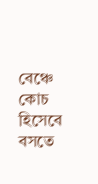বেঞ্চে কোচ হিসেবে বসতে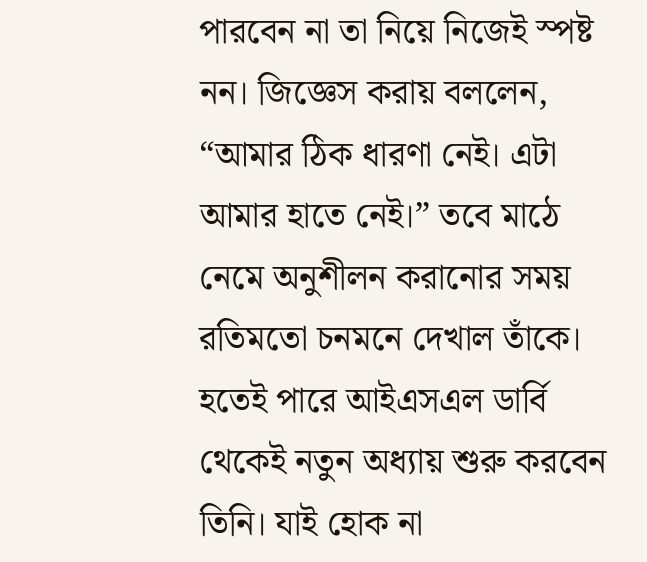পারবেন না তা নিয়ে নিজেই স্পষ্ট নন। জিজ্ঞেস করায় বললেন, “আমার ঠিক ধারণা নেই। এটা আমার হাতে নেই।” তবে মাঠে নেমে অনুশীলন করানোর সময় রতিমতো চনমনে দেখাল তাঁকে। হতেই পারে আইএসএল ডার্বি থেকেই নতুন অধ্যায় শুরু করবেন তিনি। যাই হোক না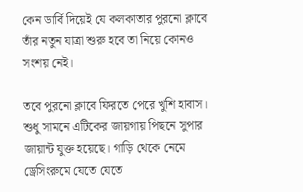কেন ডার্বি দিয়েই যে কলকাতার পুরনো ক্লাবে তাঁর নতুন যাত্রা শুরু হবে তা নিয়ে কোনও সংশয় নেই।

তবে পুরনো ক্লাবে ফিরতে পেরে খুশি হাবাস। শুধু সামনে এটিকের জায়গায় পিছনে সুপার জায়ান্ট যুক্ত হয়েছে। গাড়ি থেকে নেমে ড্রেসিংরুমে যেতে যেতে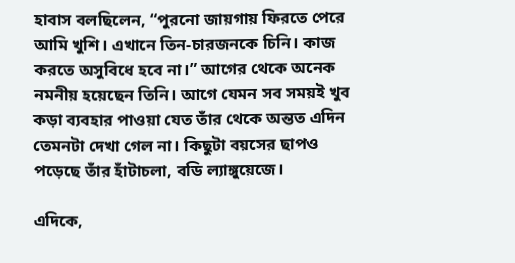হাবাস বলছিলেন, “পুরনো জায়গায় ফিরতে পেরে আমি খুশি। এখানে তিন-চারজনকে চিনি। কাজ করতে অসুবিধে হবে না।” আগের থেকে অনেক নমনীয় হয়েছেন তিনি। আগে যেমন সব সময়ই খুব কড়া ব্যবহার পাওয়া যেত তাঁর থেকে অন্তত এদিন তেমনটা দেখা গেল না। কিছুটা বয়সের ছাপও পড়েছে তাঁর হাঁটাচলা, বডি ল্যাঙ্গুয়েজে।

এদিকে,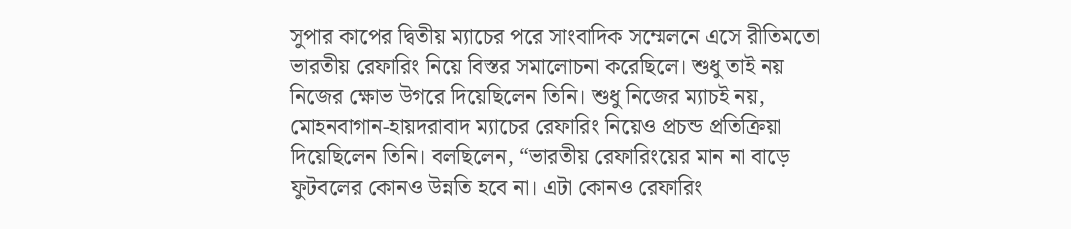সুপার কাপের দ্বিতীয় ম্যাচের পরে সাংবাদিক সম্মেলনে এসে রীতিমতো ভারতীয় রেফারিং নিয়ে বিস্তর সমালোচনা করেছিলে। শুধু তাই নয় নিজের ক্ষোভ উগরে দিয়েছিলেন তিনি। শুধু নিজের ম্যাচই নয়, মোহনবাগান-হায়দরাবাদ ম্যাচের রেফারিং নিয়েও প্রচন্ড প্রতিক্রিয়া দিয়েছিলেন তিনি। বলছিলেন, “ভারতীয় রেফারিংয়ের মান না বাড়ে ফুটবলের কোনও উন্নতি হবে না। এটা কোনও রেফারিং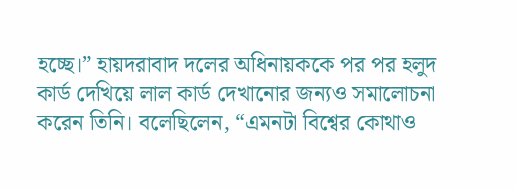হচ্ছে।” হায়দরাবাদ দলের অধিনায়ককে পর পর হলুদ কার্ড দেখিয়ে লাল কার্ড দেখানোর জন্যও সমালোচনা করেন তিনি। বলেছিলেন, “এমনটা বিশ্বের কোথাও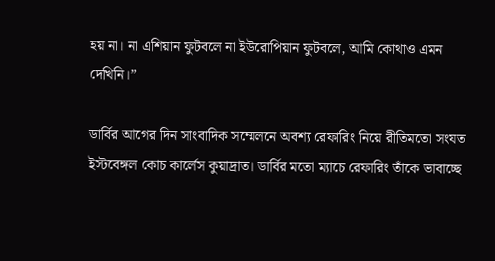হয় না। না এশিয়ান ফুটবলে না ইউরোপিয়ান ফুটবলে, আমি কোথাও এমন দেখিনি।”

ডার্বির আগের দিন সাংবাদিক সম্মেলনে অবশ্য রেফারিং নিয়ে রীতিমতো সংযত ইস্টবেঙ্গল কোচ কার্লেস কুয়াদ্রাত। ডার্বির মতো ম্যাচে রেফারিং তাঁকে ভাবাচ্ছে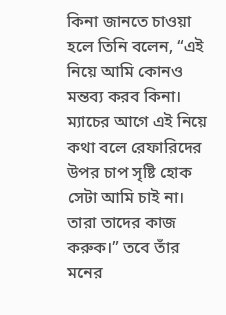কিনা জানতে চাওয়া হলে তিনি বলেন, “এই নিয়ে আমি কোনও মন্তব্য করব কিনা। ম্যাচের আগে এই নিয়ে কথা বলে রেফারিদের উপর চাপ সৃষ্টি হোক সেটা আমি চাই না। তারা তাদের কাজ করুক।” তবে তাঁর মনের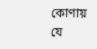কোণায় যে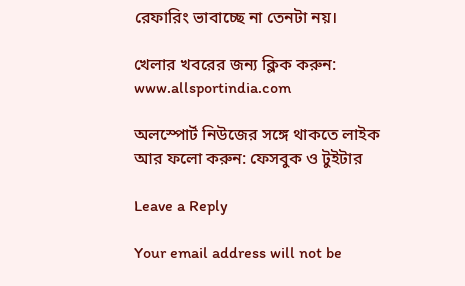রেফারিং ভাবাচ্ছে না তেনটা নয়।

খেলার খবরের জন্য ক্লিক করুন: www.allsportindia.com

অলস্পোর্ট নিউজের সঙ্গে থাকতে লাইক আর ফলো করুন: ফেসবুক ও টুইটার

Leave a Reply

Your email address will not be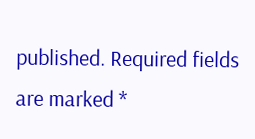published. Required fields are marked *